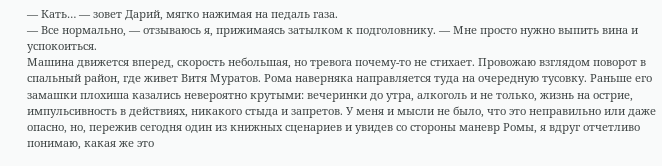— Кать… — зовет Дарий, мягко нажимая на педаль газа.
— Все нормально, — отзываюсь я, прижимаясь затылком к подголовнику. — Мне просто нужно выпить вина и успокоиться.
Машина движется вперед, скорость небольшая, но тревога почему-то не стихает. Провожаю взглядом поворот в спальный район, где живет Витя Муратов. Рома наверняка направляется туда на очередную тусовку. Раньше его замашки плохиша казались невероятно крутыми: вечеринки до утра, алкоголь и не только, жизнь на острие, импульсивность в действиях, никакого стыда и запретов. У меня и мысли не было, что это неправильно или даже опасно, но, пережив сегодня один из книжных сценариев и увидев со стороны маневр Ромы, я вдруг отчетливо понимаю, какая же это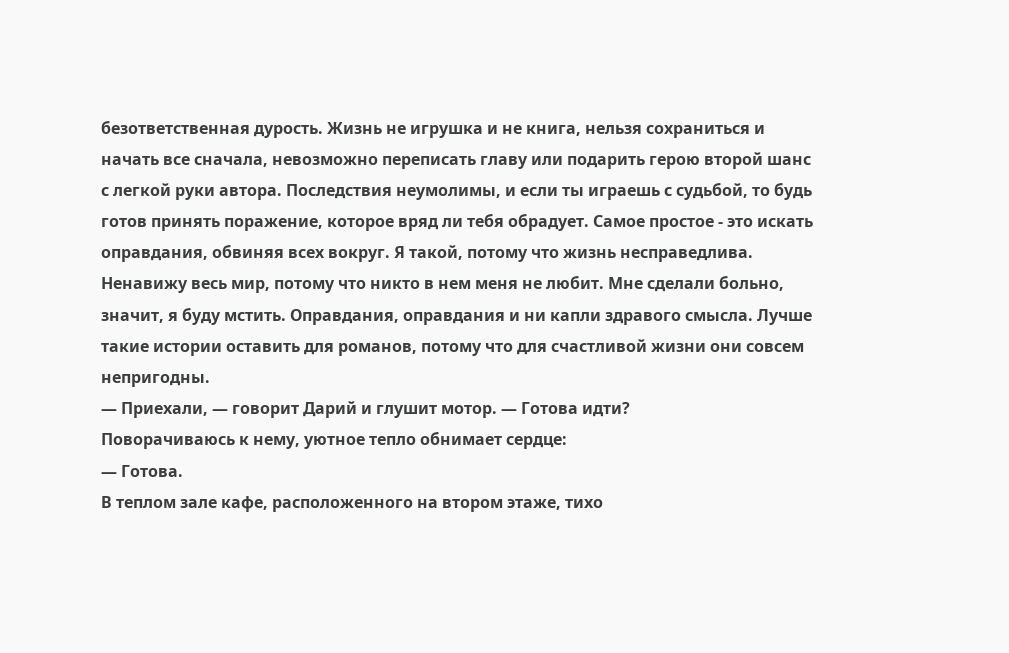безответственная дурость. Жизнь не игрушка и не книга, нельзя сохраниться и начать все сначала, невозможно переписать главу или подарить герою второй шанс с легкой руки автора. Последствия неумолимы, и если ты играешь с судьбой, то будь готов принять поражение, которое вряд ли тебя обрадует. Самое простое - это искать оправдания, обвиняя всех вокруг. Я такой, потому что жизнь несправедлива. Ненавижу весь мир, потому что никто в нем меня не любит. Мне сделали больно, значит, я буду мстить. Оправдания, оправдания и ни капли здравого смысла. Лучше такие истории оставить для романов, потому что для счастливой жизни они совсем непригодны.
— Приехали, — говорит Дарий и глушит мотор. — Готова идти?
Поворачиваюсь к нему, уютное тепло обнимает сердце:
— Готова.
В теплом зале кафе, расположенного на втором этаже, тихо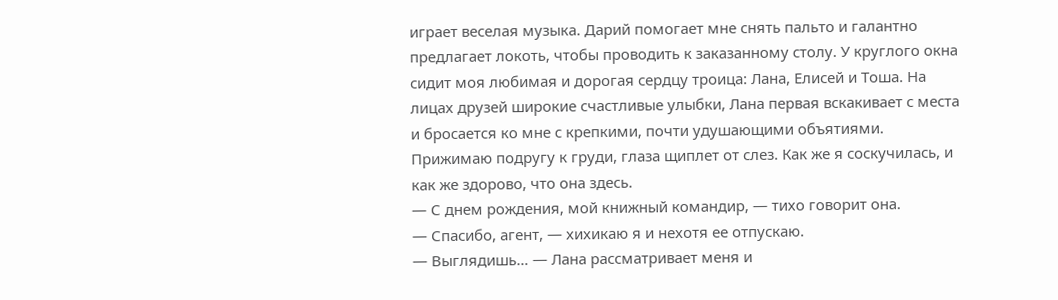играет веселая музыка. Дарий помогает мне снять пальто и галантно предлагает локоть, чтобы проводить к заказанному столу. У круглого окна сидит моя любимая и дорогая сердцу троица: Лана, Елисей и Тоша. На лицах друзей широкие счастливые улыбки, Лана первая вскакивает с места и бросается ко мне с крепкими, почти удушающими объятиями. Прижимаю подругу к груди, глаза щиплет от слез. Как же я соскучилась, и как же здорово, что она здесь.
— С днем рождения, мой книжный командир, — тихо говорит она.
— Спасибо, агент, — хихикаю я и нехотя ее отпускаю.
— Выглядишь… — Лана рассматривает меня и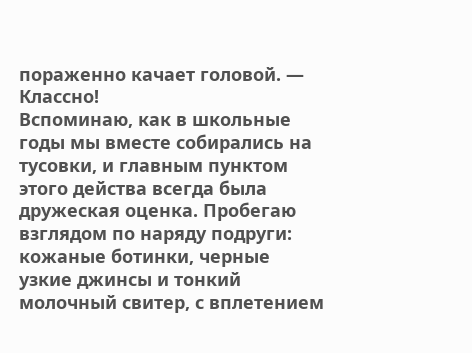пораженно качает головой. — Классно!
Вспоминаю, как в школьные годы мы вместе собирались на тусовки, и главным пунктом этого действа всегда была дружеская оценка. Пробегаю взглядом по наряду подруги: кожаные ботинки, черные узкие джинсы и тонкий молочный свитер, с вплетением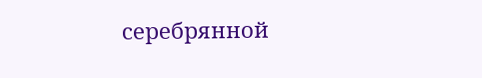серебрянной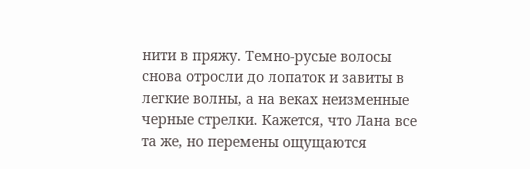нити в пряжу. Темно-русые волосы снова отросли до лопаток и завиты в легкие волны, а на веках неизменные черные стрелки. Кажется, что Лана все та же, но перемены ощущаются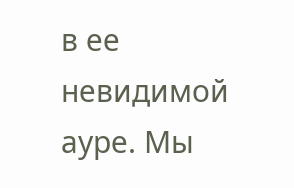в ее невидимой ауре. Мы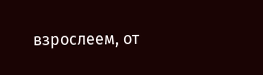взрослеем, от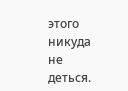этого никуда не деться.